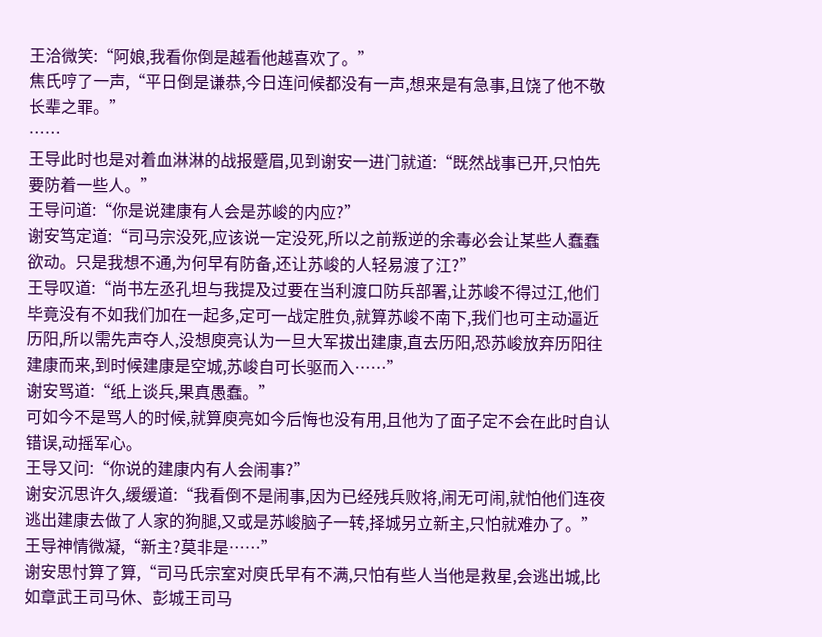王洽微笑:“阿娘,我看你倒是越看他越喜欢了。”
焦氏哼了一声,“平日倒是谦恭,今日连问候都没有一声,想来是有急事,且饶了他不敬长辈之罪。”
……
王导此时也是对着血淋淋的战报蹙眉,见到谢安一进门就道:“既然战事已开,只怕先要防着一些人。”
王导问道:“你是说建康有人会是苏峻的内应?”
谢安笃定道:“司马宗没死,应该说一定没死,所以之前叛逆的余毒必会让某些人蠢蠢欲动。只是我想不通,为何早有防备,还让苏峻的人轻易渡了江?”
王导叹道:“尚书左丞孔坦与我提及过要在当利渡口防兵部署,让苏峻不得过江,他们毕竟没有不如我们加在一起多,定可一战定胜负,就算苏峻不南下,我们也可主动逼近历阳,所以需先声夺人,没想庾亮认为一旦大军拔出建康,直去历阳,恐苏峻放弃历阳往建康而来,到时候建康是空城,苏峻自可长驱而入……”
谢安骂道:“纸上谈兵,果真愚蠢。”
可如今不是骂人的时候,就算庾亮如今后悔也没有用,且他为了面子定不会在此时自认错误,动摇军心。
王导又问:“你说的建康内有人会闹事?”
谢安沉思许久,缓缓道:“我看倒不是闹事,因为已经残兵败将,闹无可闹,就怕他们连夜逃出建康去做了人家的狗腿,又或是苏峻脑子一转,择城另立新主,只怕就难办了。”
王导神情微凝,“新主?莫非是……”
谢安思忖算了算,“司马氏宗室对庾氏早有不满,只怕有些人当他是救星,会逃出城,比如章武王司马休、彭城王司马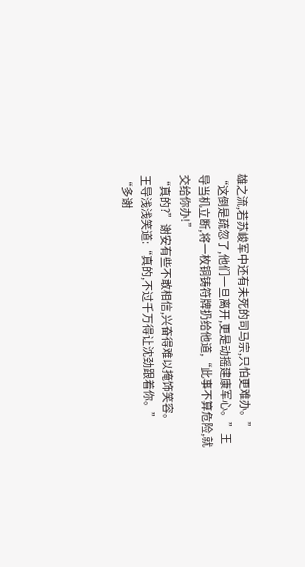雄之流,若苏峻军中还有未死的司马宗,只怕更难办。”
“这倒是疏忽了,他们一旦离开,更是动摇建康军心。”王导当机立断,将一枚铜铸符牌扔给他道,“此事不算危险,就交给你办!”
“真的?”谢安有些不敢相信,兴奋得难以掩饰笑容。
王导浅浅笑道:“真的,不过千万得让沈劲跟着你。”
“多谢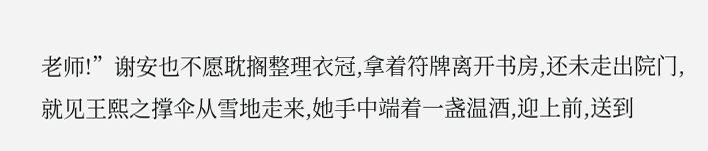老师!”谢安也不愿耽搁整理衣冠,拿着符牌离开书房,还未走出院门,就见王熙之撑伞从雪地走来,她手中端着一盏温酒,迎上前,送到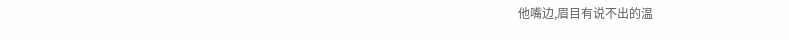他嘴边,眉目有说不出的温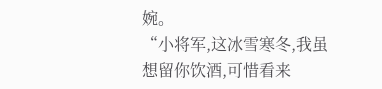婉。
“小将军,这冰雪寒冬,我虽想留你饮酒,可惜看来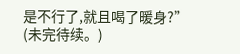是不行了,就且喝了暖身?”
(未完待续。)